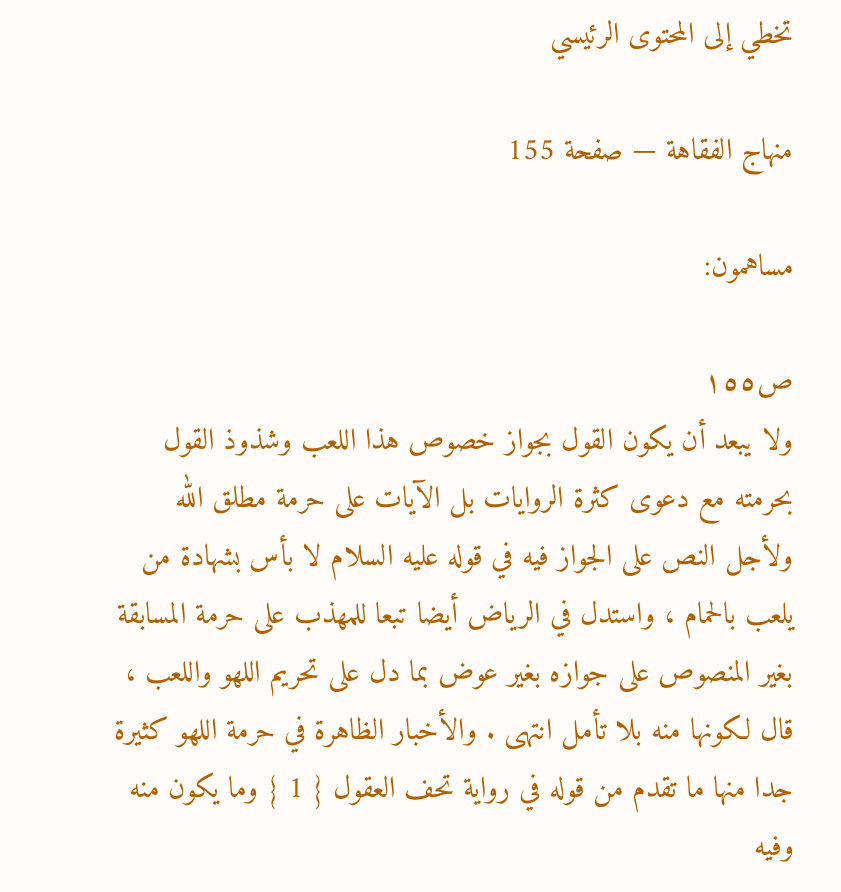تخطي إلى المحتوى الرئيسي

منهاج الفقاهة — صفحة 155

مساهمون:

ص١٥٥
ولا يبعد أن يكون القول بجواز خصوص هذا اللعب وشذوذ القول بحرمته مع دعوى كثرة الروايات بل الآيات على حرمة مطلق الله ولأجل النص على الجواز فيه في قوله عليه السلام لا بأس بشهادة من يلعب بالحمام ، واستدل في الرياض أيضا تبعا للمهذب على حرمة المسابقة بغير المنصوص على جوازه بغير عوض بما دل على تحريم اللهو واللعب ، قال لكونها منه بلا تأمل انتهى . والأخبار الظاهرة في حرمة اللهو كثيرة جدا منها ما تقدم من قوله في رواية تحف العقول { 1 } وما يكون منه وفيه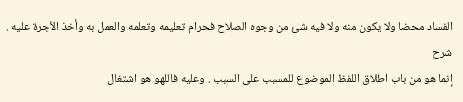الفساد محضا ولا يكون منه ولا فيه شئ من وجوه الصلاح فحرام تعليمه وتعلمه والعمل به وأخذ الأجرة عليه .
شرح
إنما هو من باب اطلاق اللفظ الموضوع للمسبب على السبب . وعليه فاللهو هو اشتغال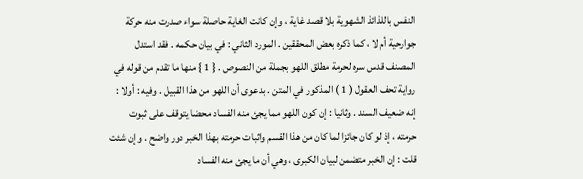النفس باللذائذ الشهوية بلا قصد غاية ، وإن كانت الغاية حاصلة سواء صدرت منه حركة جوارحية أم لا ، كما ذكره بعض المحققين . المورد الثاني : في بيان حكمه . فقد استدل المصنف قدس سره لحرمة مطلق اللهو بجملة من النصوص . { 1 } منها ما تقدم من قوله في رواية تحف العقول ( 1 ) المذكور في المتن . بدعوى أن اللهو من هذا القبيل . وفيه : أولا : إنه ضعيف السند . وثانيا : إن كون اللهو مما يجئ منه الفساد محضا يتوقف على ثبوت حرمته ، إذ لو كان جائزا لما كان من هذا القسم واثبات حرمته بهذا الخبر دور واضح . وإن شئت قلت : إن الخبر متضمن لبيان الكبرى ، وهي أن ما يجئ منه الفساد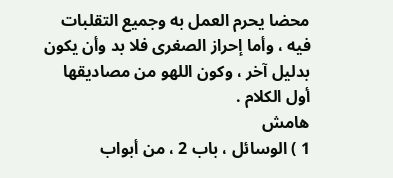محضا يحرم العمل به وجميع التقلبات فيه ، وأما إحراز الصغرى فلا بد وأن يكون بدليل آخر ، وكون اللهو من مصاديقها أول الكلام .
هامش
1 ) الوسائل ، باب 2 ، من أبواب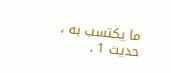ما يكتسب به ، حديث 1 .